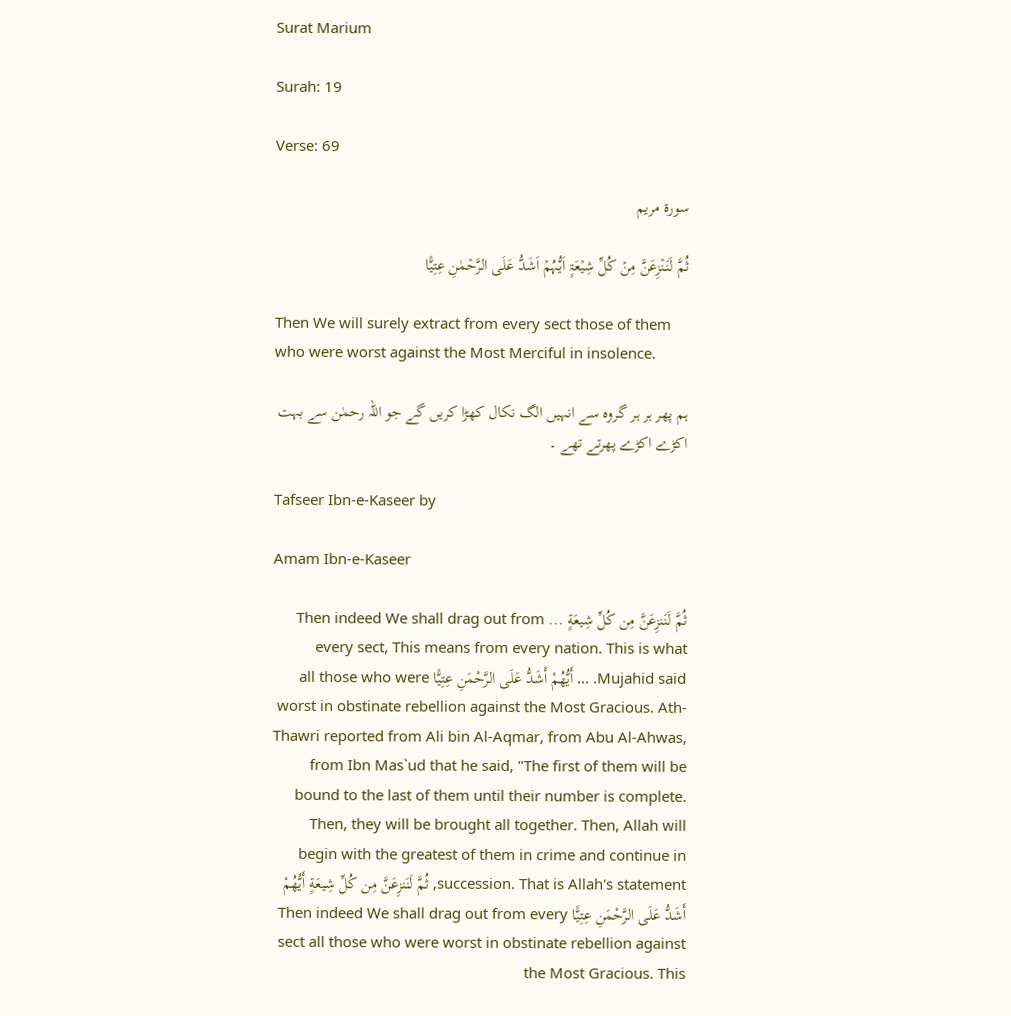Surat Marium

Surah: 19

Verse: 69

سورة مريم

ثُمَّ لَنَنۡزِعَنَّ مِنۡ کُلِّ شِیۡعَۃٍ اَیُّہُمۡ اَشَدُّ عَلَی الرَّحۡمٰنِ عِتِیًّا

Then We will surely extract from every sect those of them who were worst against the Most Merciful in insolence.

ہم پھر ہر ہر گروہ سے انہیں الگ نکال کھڑا کریں گے جو اللہ رحمٰن سے بہت اکڑے اکڑے پھرتے تھے ۔

Tafseer Ibn-e-Kaseer by

Amam Ibn-e-Kaseer

ثُمَّ لَنَنزِعَنَّ مِن كُلِّ شِيعَةٍ ... Then indeed We shall drag out from every sect, This means from every nation. This is what Mujahid said. ... أَيُّهُمْ أَشَدُّ عَلَى الرَّحْمَنِ عِتِيًّا all those who were worst in obstinate rebellion against the Most Gracious. Ath-Thawri reported from Ali bin Al-Aqmar, from Abu Al-Ahwas, from Ibn Mas`ud that he said, "The first of them will be bound to the last of them until their number is complete. Then, they will be brought all together. Then, Allah will begin with the greatest of them in crime and continue in succession. That is Allah's statement, ثُمَّ لَنَنزِعَنَّ مِن كُلِّ شِيعَةٍ أَيُّهُمْ أَشَدُّ عَلَى الرَّحْمَنِ عِتِيًّا Then indeed We shall drag out from every sect all those who were worst in obstinate rebellion against the Most Gracious. This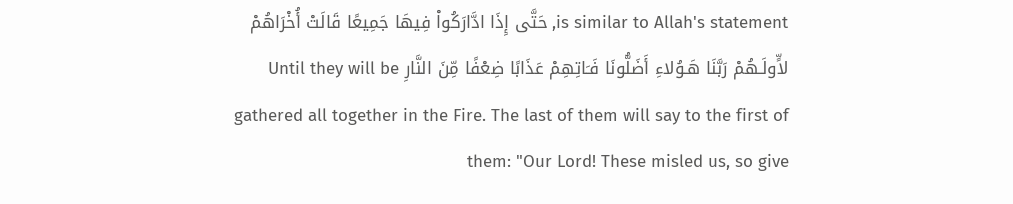is similar to Allah's statement, حَتَّى إِذَا ادَّارَكُواْ فِيهَا جَمِيعًا قَالَتْ أُخْرَاهُمْ لاٍّولَـهُمْ رَبَّنَا هَـوُلاءِ أَضَلُّونَا فَـَاتِهِمْ عَذَابًا ضِعْفًا مِّنَ النَّارِ Until they will be gathered all together in the Fire. The last of them will say to the first of them: "Our Lord! These misled us, so give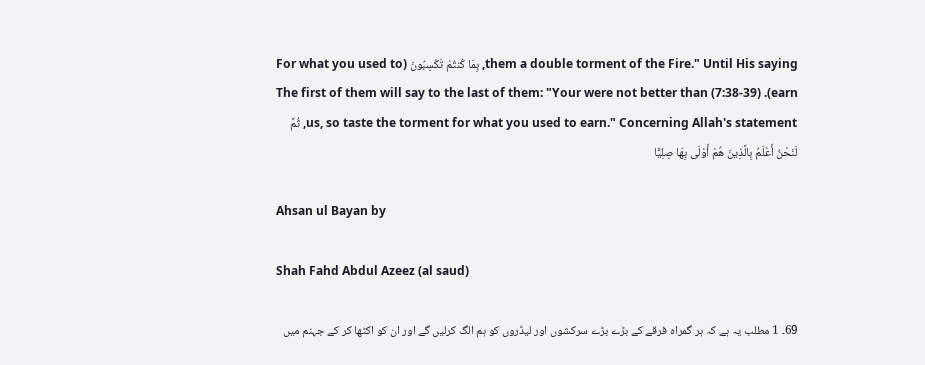them a double torment of the Fire." Until His saying, بِمَا كُنتُمْ تَكْسِبُونَ (For what you used to earn). (7:38-39) The first of them will say to the last of them: "Your were not better than us, so taste the torment for what you used to earn." Concerning Allah's statement, ثُمَّ لَنَحْنُ أَعْلَمُ بِالَّذِينَ هُمْ أَوْلَى بِهَا صِلِيًّا

Ahsan ul Bayan by

Shah Fahd Abdul Azeez (al saud)

69۔ 1 مطلب یہ ہے کہ ہر گمراہ فرقے کے بڑے بڑے سرکشوں اور لیڈروں کو ہم الگ کرلیں گے اور ان کو اکٹھا کر کے جہنم میں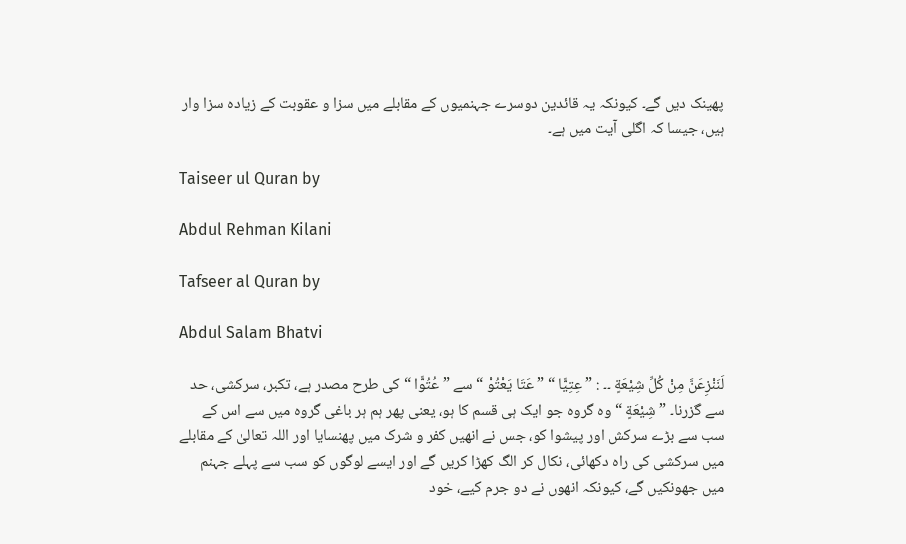پھینک دیں گے۔ کیونکہ یہ قائدین دوسرے جہنمیوں کے مقابلے میں سزا و عقوبت کے زیادہ سزا وار ہیں، جیسا کہ اگلی آیت میں ہے۔

Taiseer ul Quran by

Abdul Rehman Kilani

Tafseer al Quran by

Abdul Salam Bhatvi

لَنَنْزِعَنَّ مِنْ كُلِّ شِيْعَةٍ ۔۔ : ” عِتِيًّا “ ” عَتَا یَعْتُوْ “ سے ” عُتُوًّا “ کی طرح مصدر ہے، تکبر، سرکشی، حد سے گزرنا۔ ” شِيْعَةٍ “ وہ گروہ جو ایک ہی قسم کا ہو، یعنی پھر ہم ہر باغی گروہ میں سے اس کے سب سے بڑے سرکش اور پیشوا کو، جس نے انھیں کفر و شرک میں پھنسایا اور اللہ تعالیٰ کے مقابلے میں سرکشی کی راہ دکھائی، نکال کر الگ کھڑا کریں گے اور ایسے لوگوں کو سب سے پہلے جہنم میں جھونکیں گے، کیونکہ انھوں نے دو جرم کیے، خود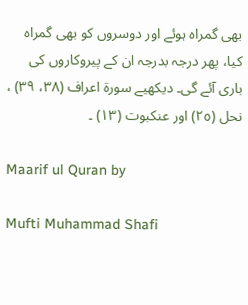بھی گمراہ ہوئے اور دوسروں کو بھی گمراہ کیا، پھر درجہ بدرجہ ان کے پیروکاروں کی باری آئے گی۔ دیکھیے سورة اعراف (٣٨، ٣٩) ، نحل (٢٥) اور عنکبوت (١٣) ۔

Maarif ul Quran by

Mufti Muhammad Shafi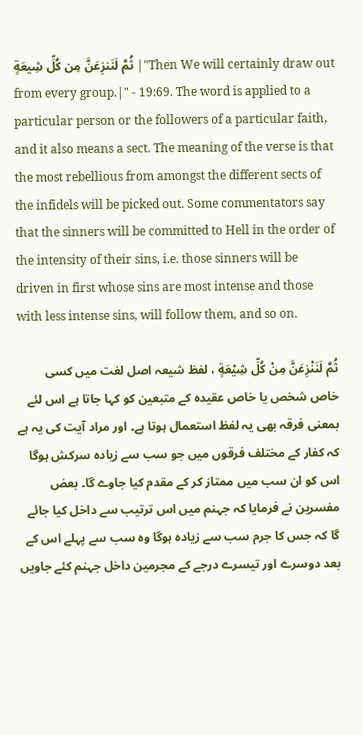ثُمَّ لَنَنزِعَنَّ مِن كُلِّ شِيعَةٍ |"Then We will certainly draw out from every group.|" - 19:69. The word is applied to a particular person or the followers of a particular faith, and it also means a sect. The meaning of the verse is that the most rebellious from amongst the different sects of the infidels will be picked out. Some commentators say that the sinners will be committed to Hell in the order of the intensity of their sins, i.e. those sinners will be driven in first whose sins are most intense and those with less intense sins, will follow them, and so on.

ثُمَّ لَنَنْزِعَنَّ مِنْ كُلِّ شِيْعَةٍ ، لفظ شیعہ اصل لغت میں کسی خاص شخص یا خاص عقیدہ کے متبعین کو کہا جاتا ہے اس لئے بمعنی فرقہ بھی یہ لفظ استعمال ہوتا ہے۔ اور مراد آیت کی یہ ہے کہ کفار کے مختلف فرقوں میں جو سب سے زیادہ سرکش ہوگا اس کو ان سب میں ممتاز کر کے مقدم کیا جاوے گا۔ بعض مفسرین نے فرمایا کہ جہنم میں اس ترتیب سے داخل کیا جائے گا کہ جس کا جرم سب سے زیادہ ہوگا وہ سب سے پہلے اس کے بعد دوسرے اور تیسرے درجے کے مجرمین داخل جہنم کئے جاویں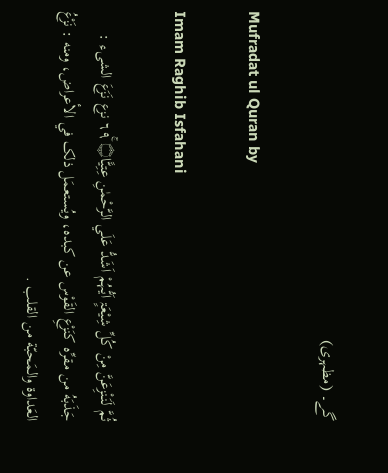گے۔ (مظہری)

Mufradat ul Quran by

Imam Raghib Isfahani

ثُمَّ لَنَنْزِعَنَّ مِنْ كُلِّ شِيْعَۃٍ اَيُّہُمْ اَشَدُّ عَلَي الرَّحْمٰنِ عِتِيًّا۝ ٦٩ۚ نزع نَزَعَ الشیء : جَذَبَهُ من مقرِّه كنَزْعِ القَوْس عن کبده، ويُستعمَل ذلک في الأعراض، ومنه : نَزْعُ العَداوة والمَحبّة من القلب .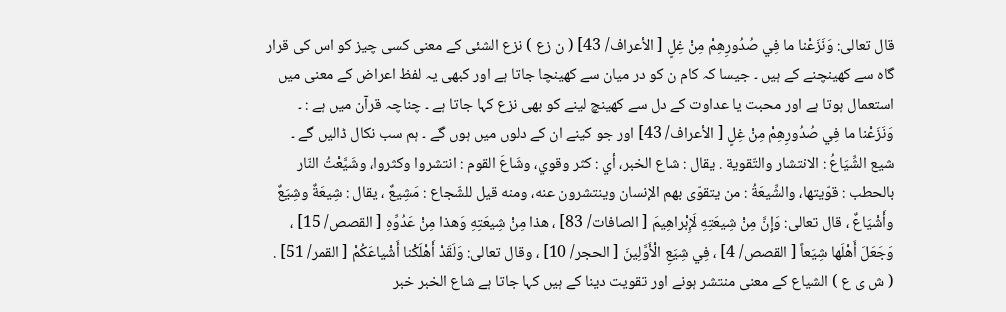قال تعالی: وَنَزَعْنا ما فِي صُدُورِهِمْ مِنْ غِلٍ [ الأعراف/ 43] ( ن زع ) نزع الشئی کے معنی کسی چیز کو اس کی قرار گاہ سے کھینچنے کے ہیں ۔ جیسا کہ کام ن کو در میان سے کھینچا جاتا ہے اور کبھی یہ لفظ اعراض کے معنی میں استعمال ہوتا ہے اور محبت یا عداوت کے دل سے کھینچ لینے کو بھی نزع کہا جاتا ہے ۔ چناچہ قرآن میں ہے : ۔ وَنَزَعْنا ما فِي صُدُورِهِمْ مِنْ غِلٍ [ الأعراف/ 43] اور جو کینے ان کے دلوں میں ہوں گے ۔ ہم سب نکال ڈالیں گے ۔ شيع الشِّيَاعُ : الانتشار والتّقوية . يقال : شاع الخبر، أي : كثر وقوي، وشَاعَ القوم : انتشروا وکثروا، وشَيَّعْتُ النّار بالحطب : قوّيتها، والشِّيعَةُ : من يتقوّى بهم الإنسان وينتشرون عنه، ومنه قيل للشّجاع : مَشِيعٌ ، يقال : شِيعَةٌ وشِيَعٌ وأَشْيَاعٌ ، قال تعالی: وَإِنَّ مِنْ شِيعَتِهِ لَإِبْراهِيمَ [ الصافات/ 83] ، هذا مِنْ شِيعَتِهِ وَهذا مِنْ عَدُوِّهِ [ القصص/ 15] ، وَجَعَلَ أَهْلَها شِيَعاً [ القصص/ 4] ، فِي شِيَعِ الْأَوَّلِينَ [ الحجر/ 10] ، وقال تعالی: وَلَقَدْ أَهْلَكْنا أَشْياعَكُمْ [ القمر/ 51] . ( ش ی ع ) الشیاع کے معنی منتشر ہونے اور تقویت دینا کے ہیں کہا جاتا ہے شاع الخبر خبر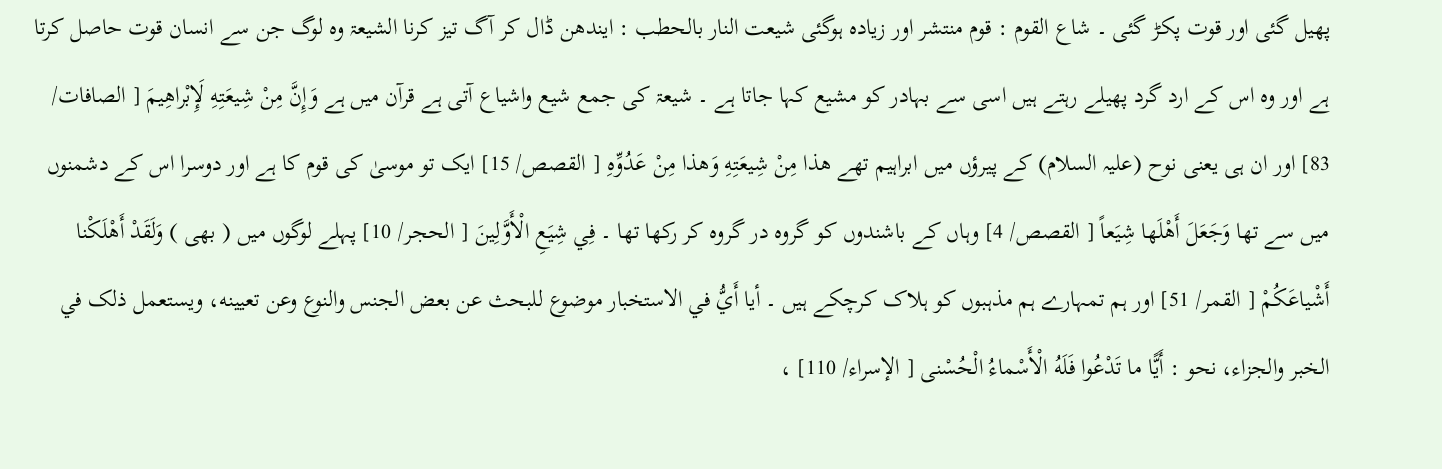پھیل گئی اور قوت پکڑ گئی ۔ شاع القوم : قوم منتشر اور زیادہ ہوگئی شیعت النار بالحطب : ایندھن ڈال کر آگ تیز کرنا الشیعۃ وہ لوگ جن سے انسان قوت حاصل کرتا ہے اور وہ اس کے ارد گرد پھیلے رہتے ہیں اسی سے بہادر کو مشیع کہا جاتا ہے ۔ شیعۃ کی جمع شیع واشیاع آتی ہے قرآن میں ہے وَإِنَّ مِنْ شِيعَتِهِ لَإِبْراهِيمَ [ الصافات/ 83] اور ان ہی یعنی نوح (علیہ السلام) کے پیرؤں میں ابراہیم تھے هذا مِنْ شِيعَتِهِ وَهذا مِنْ عَدُوِّهِ [ القصص/ 15] ایک تو موسیٰ کی قوم کا ہے اور دوسرا اس کے دشمنوں میں سے تھا وَجَعَلَ أَهْلَها شِيَعاً [ القصص/ 4] وہاں کے باشندوں کو گروہ در گروہ کر رکھا تھا ۔ فِي شِيَعِ الْأَوَّلِينَ [ الحجر/ 10] پہلے لوگوں میں ( بھی ) وَلَقَدْ أَهْلَكْنا أَشْياعَكُمْ [ القمر/ 51] اور ہم تمہارے ہم مذہبوں کو ہلاک کرچکے ہیں ۔ أيا أَيُّ في الاستخبار موضوع للبحث عن بعض الجنس والنوع وعن تعيينه، ويستعمل ذلک في الخبر والجزاء، نحو : أَيًّا ما تَدْعُوا فَلَهُ الْأَسْماءُ الْحُسْنى [ الإسراء/ 110] ،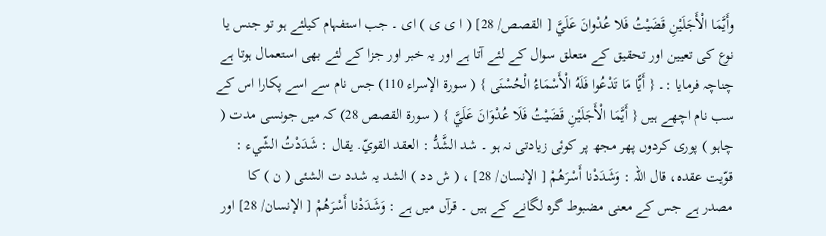وأَيَّمَا الْأَجَلَيْنِ قَضَيْتُ فَلا عُدْوانَ عَلَيَّ [ القصص/ 28] ( ا ی ی ) ای ۔ جب استفہام کیلئے ہو تو جنس یا نوع کی تعیین اور تحقیق کے متعلق سوال کے لئے آتا ہے اور یہ خبر اور جزا کے لئے بھی استعمال ہوتا ہے چناچہ فرمایا :۔ { أَيًّا مَا تَدْعُوا فَلَهُ الْأَسْمَاءُ الْحُسْنَى } ( سورة الإسراء 110) جس نام سے اسے پکارا اس کے سب نام اچھے ہیں { أَيَّمَا الْأَجَلَيْنِ قَضَيْتُ فَلَا عُدْوَانَ عَلَيَّ } ( سورة القصص 28) کہ میں جونسی مدت ( چاہو ) پوری کردوں پھر مجھ پر کوئی زیادتی نہ ہو ۔ شد الشَّدُّ : العقد القويّ. يقال : شَدَدْتُ الشّيء : قوّيت عقده، قال اللہ : وَشَدَدْنا أَسْرَهُمْ [ الإنسان/ 28] ، ( ش دد ) الشد یہ شدد ت الشئی ( ن ) کا مصدر ہے جس کے معنی مضبوط گرہ لگانے کے ہیں ۔ قرآں میں ہے : وَشَدَدْنا أَسْرَهُمْ [ الإنسان/ 28] اور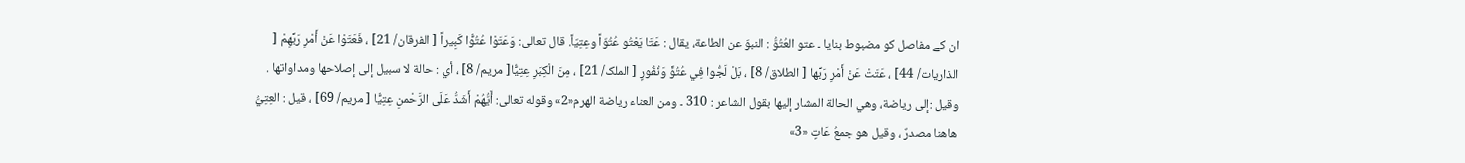ان کے مفاصل کو مضبوط بنایا ۔ عتو العُتُوُّ : النبوّ عن الطاعة، يقال : عَتَا يَعْتُو عُتُوّاً وعِتِيّاً. قال تعالی: وَعَتَوْا عُتُوًّا كَبِيراً [ الفرقان/ 21] ، فَعَتَوْا عَنْ أَمْرِ رَبِّهِمْ [ الذاریات/ 44] ، عَتَتْ عَنْ أَمْرِ رَبِّها [ الطلاق/ 8] ، بَلْ لَجُّوا فِي عُتُوٍّ وَنُفُورٍ [ الملک/ 21] ، مِنَ الْكِبَرِ عِتِيًّا[ مریم/ 8] ، أي : حالة لا سبیل إلى إصلاحها ومداواتها . وقیل :إلى رياضة، وهي الحالة المشار إليها بقول الشاعر : 310 ۔ ومن العناء رياضة الهرم«2» وقوله تعالی: أَيُّهُمْ أَشَدُّ عَلَى الرَّحْمنِ عِتِيًّا [ مریم/ 69] ، قيل : العِتِيُّ هاهنا مصدرٌ ، وقیل هو جمعُ عَاتٍ «3»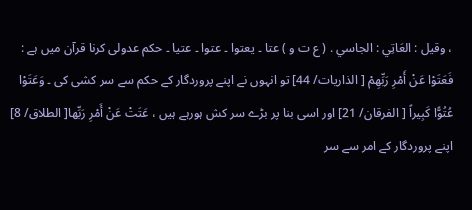، وقیل : العَاتِي : الجاسي . ( ع ت و ) عتا ۔ یعتوا ۔ عتوا ۔ عتیا ۔ حکم عدولی کرنا قرآن میں ہے : فَعَتَوْا عَنْ أَمْرِ رَبِّهِمْ [ الذاریات/ 44] تو انہوں نے اپنے پروردگار کے حکم سے سر کشی کی ۔ وَعَتَوْا عُتُوًّا كَبِيراً [ الفرقان/ 21] اور اسی بنا پر بڑے سر کش ہورہے ہیں ، عَتَتْ عَنْ أَمْرِ رَبِّها[ الطلاق/ 8] اپنے پروردگار کے امر سے سر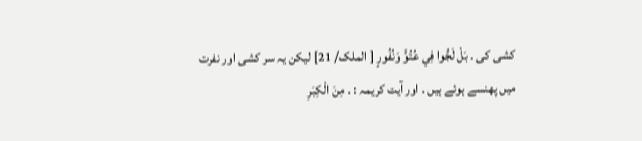کشی کی ۔ بَلْ لَجُّوا فِي عُتُوٍّ وَنُفُورٍ [ الملک/ 21] لیکن یہ سر کشی اور نفرت میں پھنسے ہوئے ہیں ۔ اور آیت کریمہ : ۔ مِنَ الْكِبَرِ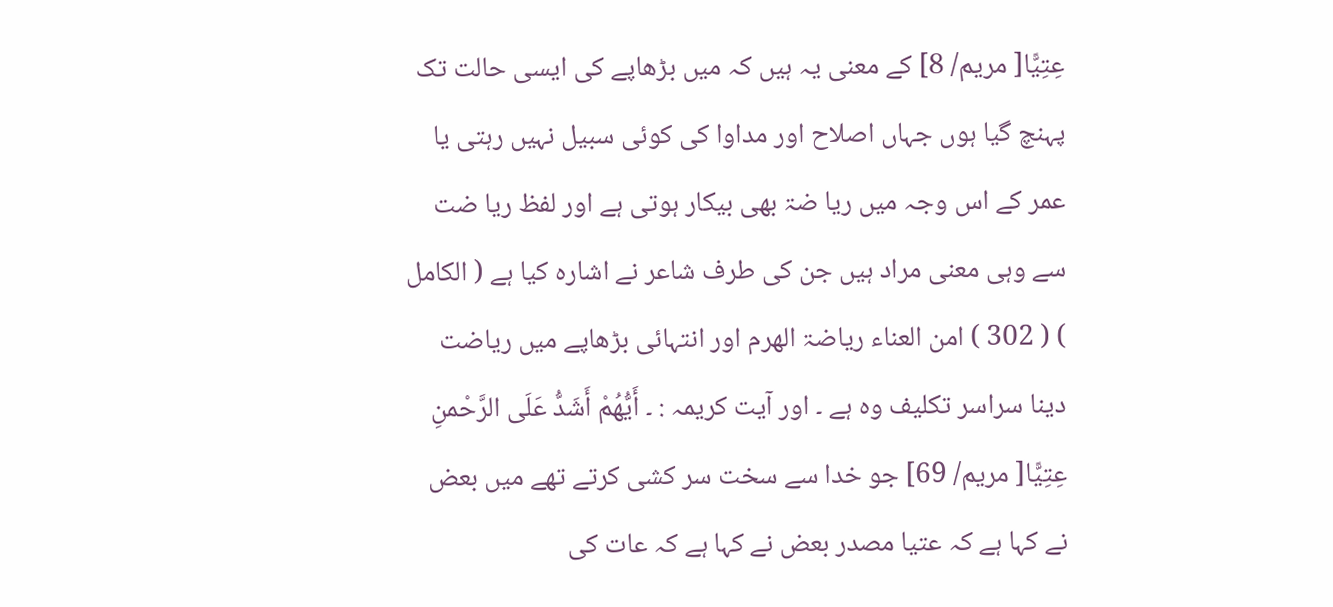عِتِيًّا[ مریم/ 8] کے معنی یہ ہیں کہ میں بڑھاپے کی ایسی حالت تک پہنچ گیا ہوں جہاں اصلاح اور مداوا کی کوئی سبیل نہیں رہتی یا عمر کے اس وجہ میں ریا ضۃ بھی بیکار ہوتی ہے اور لفظ ریا ضت سے وہی معنی مراد ہیں جن کی طرف شاعر نے اشارہ کیا ہے ( الکامل ) ( 302 ) امن العناء ریاضۃ الھرم اور انتہائی بڑھاپے میں ریاضت دینا سراسر تکلیف وہ ہے ۔ اور آیت کریمہ : ۔ أَيُّهُمْ أَشَدُّ عَلَى الرَّحْمنِ عِتِيًّا[ مریم/ 69] جو خدا سے سخت سر کشی کرتے تھے میں بعض نے کہا ہے کہ عتیا مصدر بعض نے کہا ہے کہ عات کی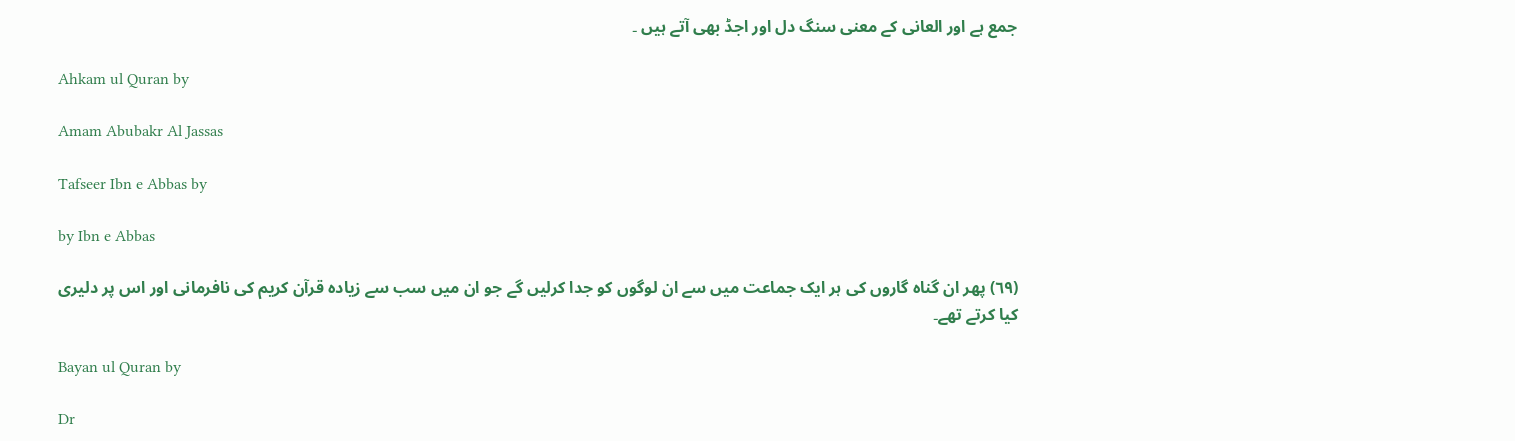جمع ہے اور العانی کے معنی سنگ دل اور اجڈ بھی آتے ہیں ۔

Ahkam ul Quran by

Amam Abubakr Al Jassas

Tafseer Ibn e Abbas by

by Ibn e Abbas

(٦٩) پھر ان گناہ گاروں کی ہر ایک جماعت میں سے ان لوگوں کو جدا کرلیں گے جو ان میں سب سے زیادہ قرآن کریم کی نافرمانی اور اس پر دلیری کیا کرتے تھے۔

Bayan ul Quran by

Dr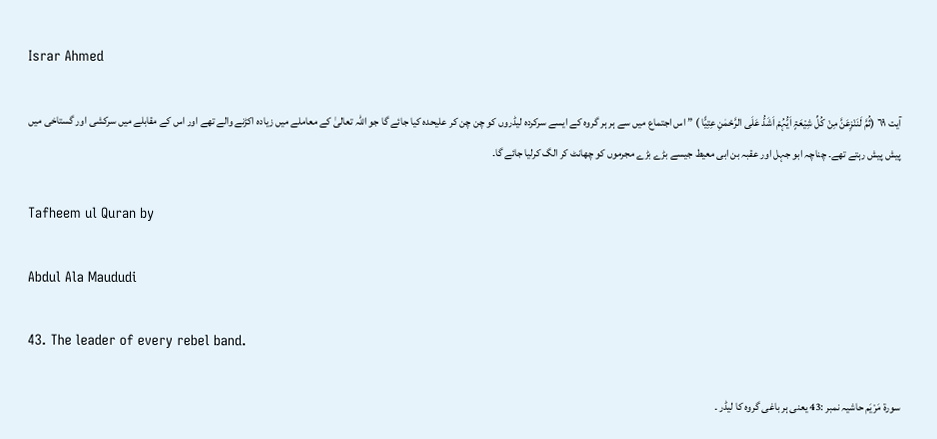Israr Ahmed

آیت ٦٩ (ثُمَّ لَنَنْزِعَنَّ مِنْ کُلِّ شِیْعَۃٍ اَیُّہُمْ اَشَدُّ عَلَی الرَّحْمٰنِ عِتِیًّا ) ” اس اجتماع میں سے ہر ہر گروہ کے ایسے سرکردہ لیڈروں کو چن چن کر علیحدہ کیا جائے گا جو اللہ تعالیٰ کے معاملے میں زیادہ اکڑنے والے تھے اور اس کے مقابلے میں سرکشی اور گستاخی میں پیش پیش رہتے تھے۔ چناچہ ابو جہل اور عقبہ بن ابی معیط جیسے بڑے بڑے مجرموں کو چھانٹ کر الگ کرلیا جائے گا۔

Tafheem ul Quran by

Abdul Ala Maududi

43. The leader of every rebel band.

سورة مَرْیَم حاشیہ نمبر :43 یعنی ہر باغی گروہ کا لیڈر ۔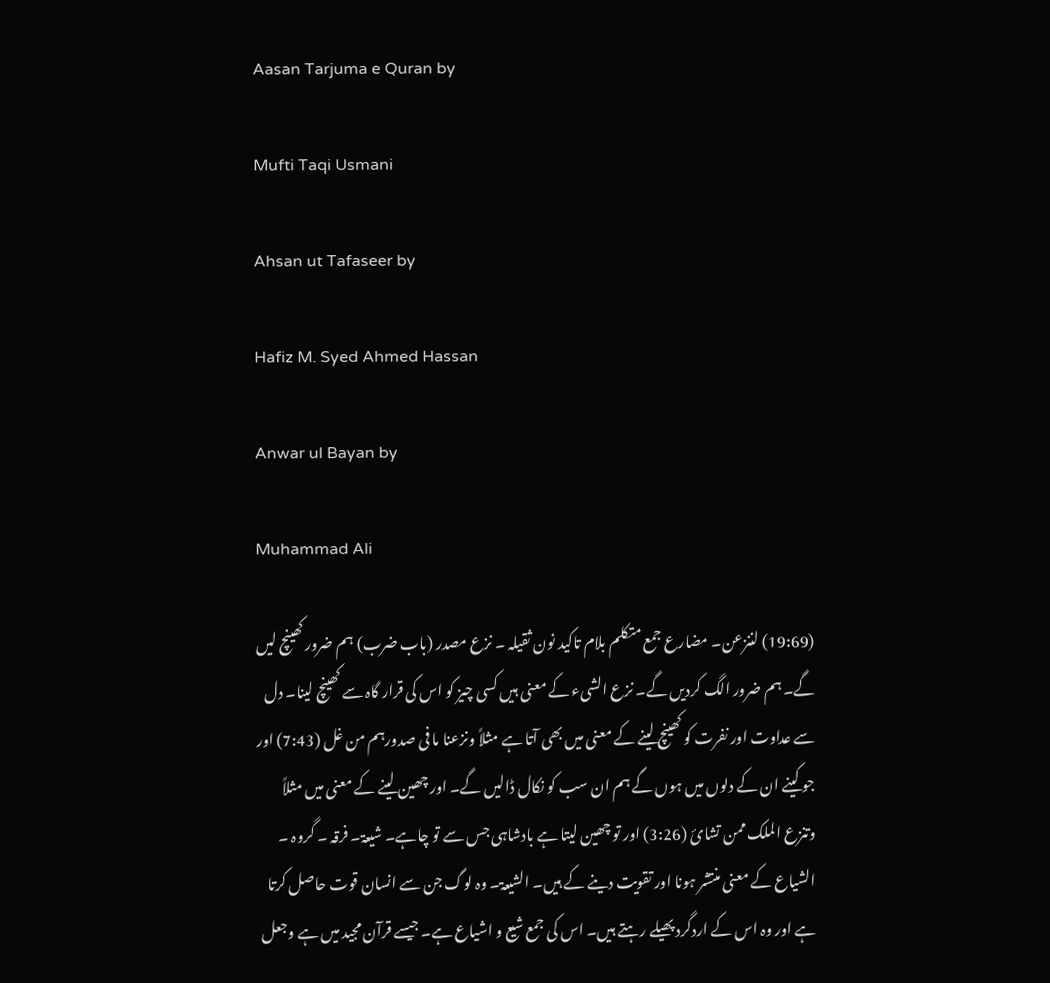Aasan Tarjuma e Quran by

Mufti Taqi Usmani

Ahsan ut Tafaseer by

Hafiz M. Syed Ahmed Hassan

Anwar ul Bayan by

Muhammad Ali

(19:69) لننزعن۔ مضارع جمع متکلم بلام تاکید نون ثقیلہ ۔ نزع مصدر (باب ضرب) ہم ضرور کھینچ لیں گے۔ ہم ضرور الگ کردیں گے۔ نزع الشیء کے معنی ہیں کسی چیز کو اس کی قرار گاہ سے کھینچ لینا۔ دل سے عداوت اور نفرت کو کھینچ لینے کے معنی میں بھی آتا ہے مثلاً ونزعنا ما فی صدورہم من غل (7:43) اور جو کینے ان کے دلوں میں ہوں گے ہم ان سب کو نکال ڈالیں گے۔ اور چھین لینے کے معنی میں مثلاً وتنزع الملک ممن تشائ (3:26) اور تو چھین لیتا ہے بادشاہی جس سے تو چاہے۔ شیعۃ۔ فرقہ ۔ گروہ ۔ الشیاع کے معنی منتشر ہونا اور تقویت دینے کے ہیں۔ الشیعۃ۔ وہ لوگ جن سے انسان قوت حاصل کرتا ہے اور وہ اس کے اردگرد پھیلے رہتے ہیں۔ اس کی جمع شیع و اشیاع ہے۔ جیسے قرآن مجید میں ہے وجعل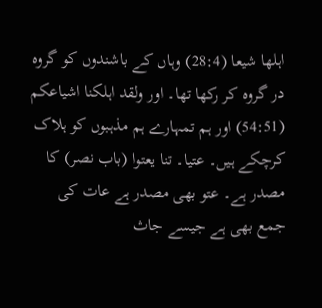اہلھا شیعا (28:4) وہاں کے باشندوں کو گروہ در گروہ کر رکھا تھا۔ اور ولقد اہلکنا اشیاعکم (54:51) اور ہم تمہارے ہم مذہبوں کو ہلاک کرچکے ہیں۔ عتیا۔ تنا یعتوا (باب نصر) کا مصدر ہے۔ عتو بھی مصدر ہے عات کی جمع بھی ہے جیسے جاث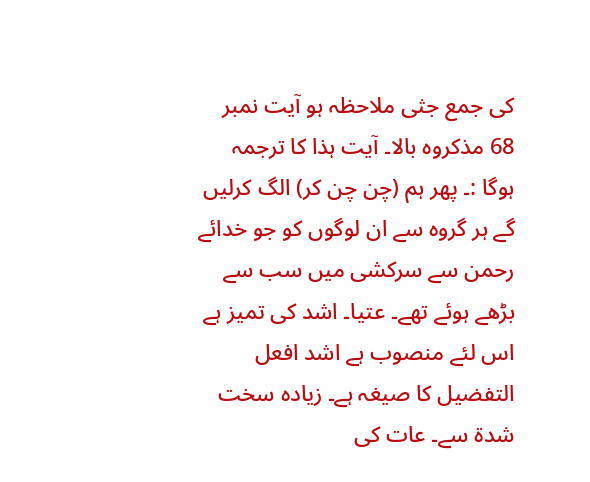کی جمع جثی ملاحظہ ہو آیت نمبر 68 مذکروہ بالا۔ آیت ہذا کا ترجمہ ہوگا :۔ پھر ہم (چن چن کر) الگ کرلیں گے ہر گروہ سے ان لوگوں کو جو خدائے رحمن سے سرکشی میں سب سے بڑھے ہوئے تھے۔ عتیا۔ اشد کی تمیز ہے اس لئے منصوب ہے اشد افعل التفضیل کا صیغہ ہے۔ زیادہ سخت شدۃ سے۔ عات کی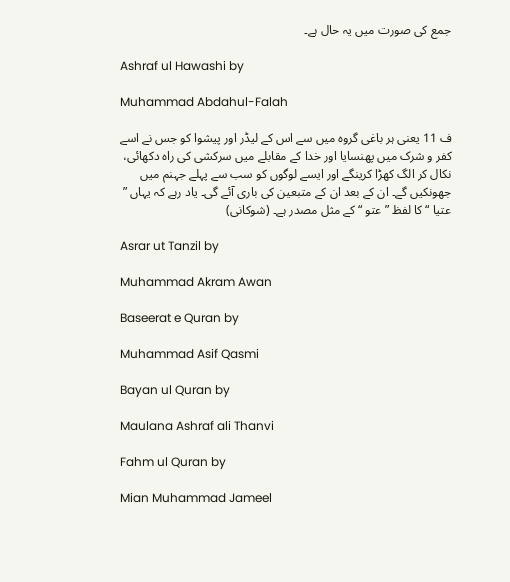جمع کی صورت میں یہ حال ہے۔

Ashraf ul Hawashi by

Muhammad Abdahul-Falah

ف 11 یعنی ہر باغی گروہ میں سے اس کے لیڈر اور پیشوا کو جس نے اسے کفر و شرک میں پھنسایا اور خدا کے مقابلے میں سرکشی کی راہ دکھائی، نکال کر الگ کھڑا کرینگے اور ایسے لوگوں کو سب سے پہلے جہنم میں جھونکیں گے۔ ان کے بعد ان کے متبعین کی باری آئے گی۔ یاد رہے کہ یہاں ” عتیا “ کا لفظ ” عتو “ کے مثل مصدر ہے۔ (شوکانی)

Asrar ut Tanzil by

Muhammad Akram Awan

Baseerat e Quran by

Muhammad Asif Qasmi

Bayan ul Quran by

Maulana Ashraf ali Thanvi

Fahm ul Quran by

Mian Muhammad Jameel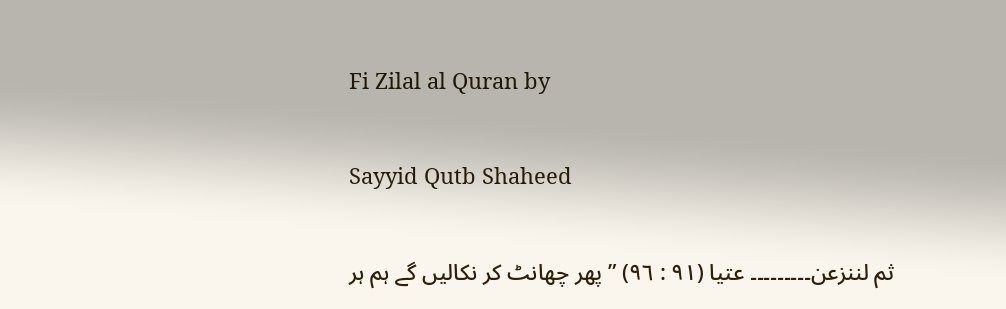Fi Zilal al Quran by

Sayyid Qutb Shaheed

ثم لننزعن۔۔۔۔۔۔۔۔۔ عتیا (٩١ : ٩٦) ” پھر چھانٹ کر نکالیں گے ہم ہر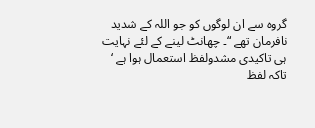گروہ سے ان لوگوں کو جو اللہ کے شدید نافرمان تھے “۔ چھانٹ لینے کے لئے نہایت ہی تاکیدی مشدولفظ استعمال ہوا ہے ‘ تاکہ لفظ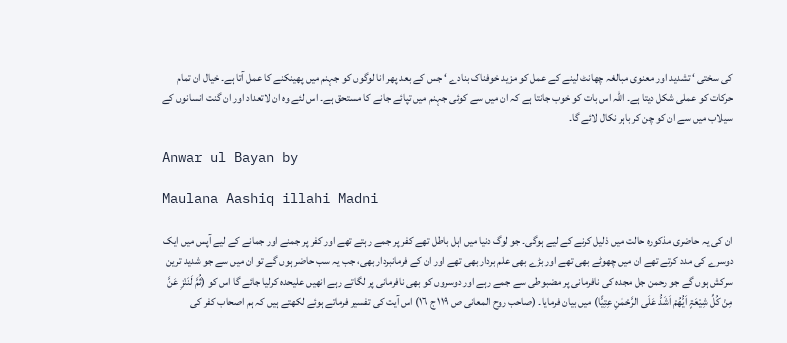کی سختی ‘ تشدید اور معنوی مبالغہ چھانٹ لینے کے عمل کو مزید خوفناک بنادے ‘ جس کے بعد پھر انا لوگوں کو جہنم میں پھینکنے کا عمل آتا ہے۔ خیال ان تمام حرکات کو عملی شکل دیتا ہے۔ اللہ اس بات کو خوب جانتا ہے کہ ان میں سے کوئی جہنم میں تپائے جانے کا مستحق ہے۔ اس لئے وہ ان لاتعداد اور ان گنت انسانوں کے سیلاب میں سے ان کو چن کر باہر نکال لائے گا۔

Anwar ul Bayan by

Maulana Aashiq illahi Madni

ان کی یہ حاضری مذکورہ حالت میں ذلیل کرنے کے لیے ہوگی۔ جو لوگ دنیا میں اہل باطل تھے کفر پر جمے رہتے تھے اور کفر پر جمنے اور جمانے کے لیے آپس میں ایک دوسرے کی مدد کرتے تھے ان میں چھوٹے بھی تھے اور بڑے بھی علم بردار بھی تھے اور ان کے فرمانبردار بھی، جب یہ سب حاضر ہوں گے تو ان میں سے جو شدید ترین سرکش ہوں گے جو رحمن جل مجدہ کی نافرمانی پر مضبوطی سے جمے رہے اور دوسروں کو بھی نافرمانی پر لگاتے رہے انھیں علیحدہ کرلیا جائے گا اس کو (ثُمَّ لَنَنْزِ عَنَّ مِنْ کُلِّ شِیْعَۃٍ اَیُّھُمْ اَشَدُّ عَلَی الرَّحْمٰنِ عِتِیًّا) میں بیان فرمایا۔ (صاحب روح المعانی ص ١١٩ ج ١٦) اس آیت کی تفسیر فرماتے ہوئے لکھتے ہیں کہ ہم اصحاب کفر کی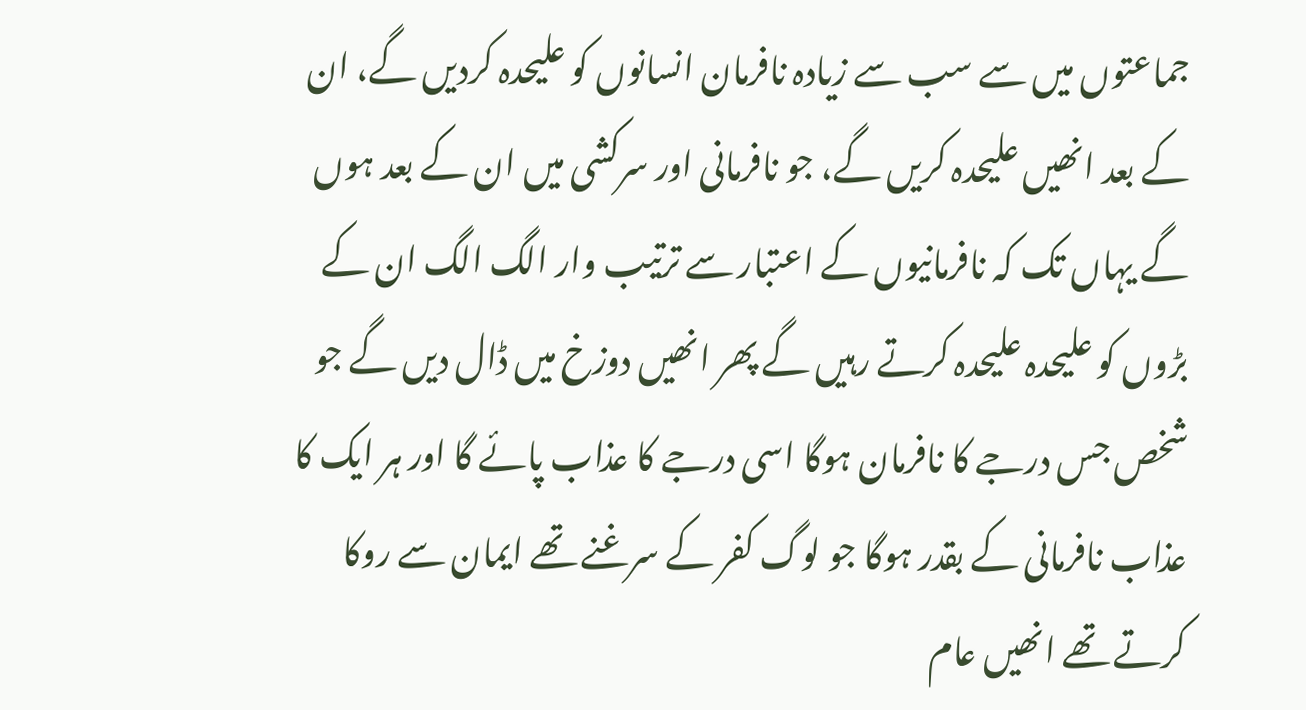جماعتوں میں سے سب سے زیادہ نافرمان انسانوں کو علیحدہ کردیں گے، ان کے بعد انھیں علیحدہ کریں گے، جو نافرمانی اور سرکشی میں ان کے بعد ہوں گے یہاں تک کہ نافرمانیوں کے اعتبار سے ترتیب وار الگ الگ ان کے بڑوں کو علیحدہ علیحدہ کرتے رہیں گے پھر انھیں دوزخ میں ڈال دیں گے جو شخص جس درجے کا نافرمان ہوگا اسی درجے کا عذاب پائے گا اور ہر ایک کا عذاب نافرمانی کے بقدر ہوگا جو لوگ کفر کے سرغنے تھے ایمان سے روکا کرتے تھے انھیں عام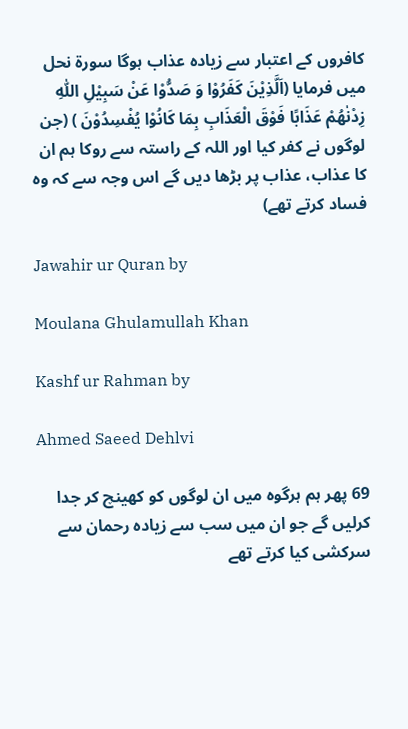کافروں کے اعتبار سے زیادہ عذاب ہوگا سورة نحل میں فرمایا (اَلَّذِیْنَ کَفَرُوْا وَ صَدُّوْا عَنْ سَبِیْلِ اللّٰہِ زِدْنٰھُمْ عَذَابًا فَوْقَ الْعَذَابِ بِمَا کَانُوْا یُفْسِدُوْنَ ) (جن لوگوں نے کفر کیا اور اللہ کے راستہ سے روکا ہم ان کا عذاب، عذاب پر بڑھا دیں گے اس وجہ سے کہ وہ فساد کرتے تھے)

Jawahir ur Quran by

Moulana Ghulamullah Khan

Kashf ur Rahman by

Ahmed Saeed Dehlvi

69 پھر ہم ہرگوہ میں ان لوگوں کو کھینچ کر جدا کرلیں گے جو ان میں سب سے زیادہ رحمان سے سرکشی کیا کرتے تھے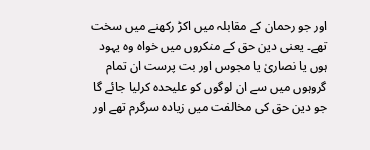اور جو رحمان کے مقابلہ میں اکڑ رکھنے میں سخت تھے۔ یعنی دین حق کے منکروں میں خواہ وہ یہود ہوں یا نصاریٰ یا مجوس اور بت پرست ان تمام گروہوں میں سے ان لوگوں کو علیحدہ کرلیا جائے گا جو دین حق کی مخالفت میں زیادہ سرگرم تھے اور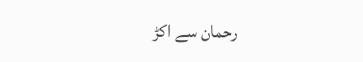رحمان سے اکڑ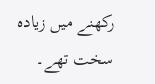رکھنے میں زیادہ سخت تھے۔